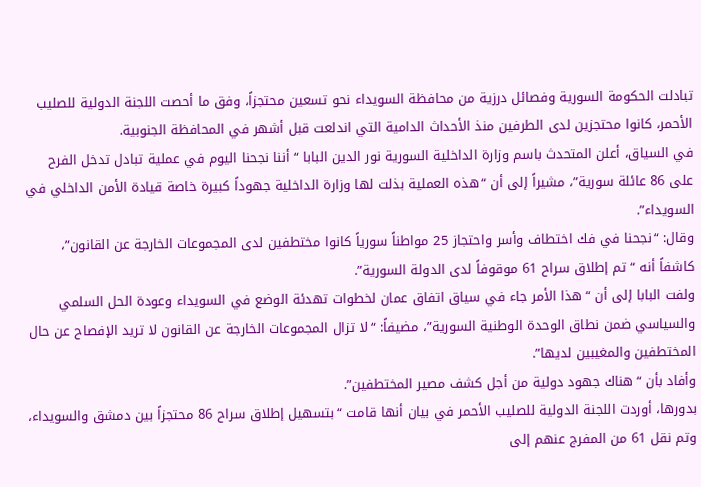تبادلت الحكومة السورية وفصائل درزية من محافظة السويداء نحو تسعين محتجزاً، وفق ما أحصت اللجنة الدولية للصليب الأحمر، كانوا محتجزين لدى الطرفين منذ الأحداث الدامية التي اندلعت قبل أشهر في المحافظة الجنوبية.
في السياق، أعلن المتحدث باسم وزارة الداخلية السورية نور الدين البابا “أننا نجحنا اليوم في عملية تبادل تدخل الفرح على 86 عائلة سورية”، مشيراً إلى أن “هذه العملية بذلت لها وزارة الداخلية جهوداً كبيرة خاصة قيادة الأمن الداخلي في السويداء”.
وقال: “نجحنا في فك اختطاف وأسر واحتجاز 25 مواطناً سورياً كانوا مختطفين لدى المجموعات الخارجة عن القانون”، كاشفاً أنه “تم إطلاق سراح 61 موقوفاً لدى الدولة السورية”.
ولفت البابا إلى أن “هذا الأمر جاء في سياق اتفاق عمان لخطوات تهدئة الوضع في السويداء وعودة الحل السلمي والسياسي ضمن نطاق الوحدة الوطنية السورية”، مضيفاً: “لا تزال المجموعات الخارجة عن القانون لا تريد الإفصاح عن حال المختطفين والمغيبين لديها”.
وأفاد بأن “هناك جهود دولية من أجل كشف مصير المختطفين”.
بدورها، أوردت اللجنة الدولية للصليب الأحمر في بيان أنها قامت “بتسهيل إطلاق سراح 86 محتجزاً بين دمشق والسويداء، وتم نقل 61 من المفرج عنهم إلى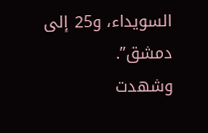السويداء، و25 إلى دمشق”.
وشهدت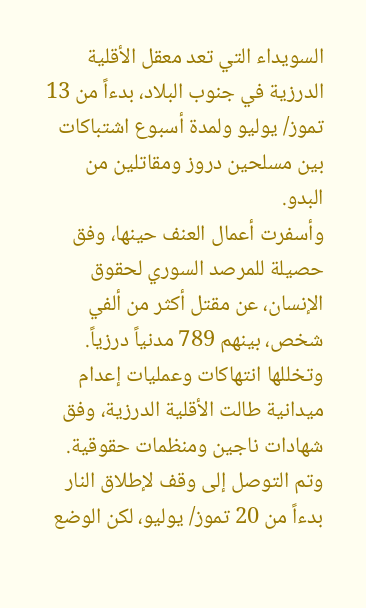السويداء التي تعد معقل الأقلية الدرزية في جنوب البلاد، بدءاً من 13 تموز/ يوليو ولمدة أسبوع اشتباكات بين مسلحين دروز ومقاتلين من البدو.
وأسفرت أعمال العنف حينها، وفق حصيلة للمرصد السوري لحقوق الإنسان، عن مقتل أكثر من ألفي شخص، بينهم 789 مدنياً درزياً. وتخللها انتهاكات وعمليات إعدام ميدانية طالت الأقلية الدرزية، وفق شهادات ناجين ومنظمات حقوقية.
وتم التوصل إلى وقف لإطلاق النار بدءاً من 20 تموز/ يوليو، لكن الوضع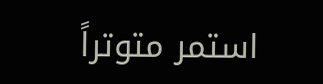استمر متوتراً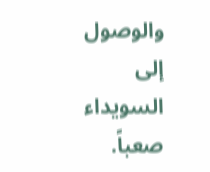والوصول إلى السويداء صعباً.